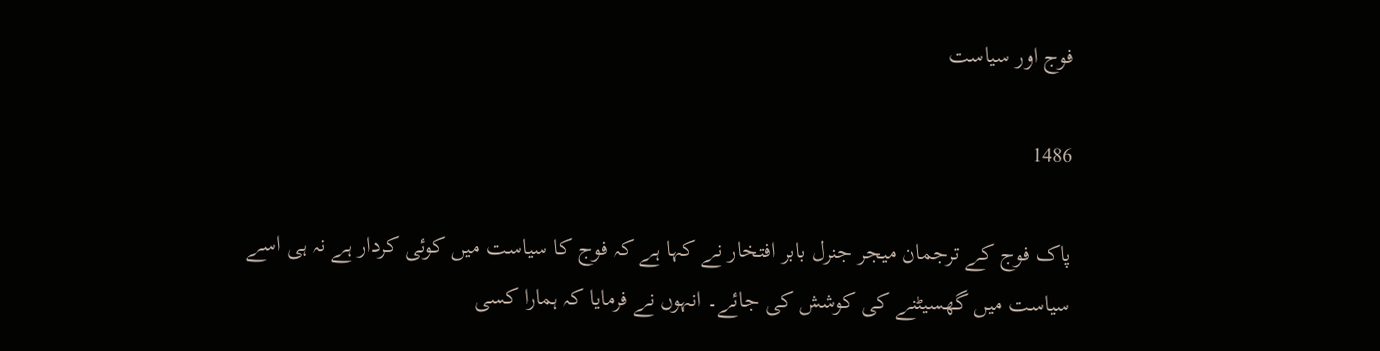فوج اور سیاست

1486

پاک فوج کے ترجمان میجر جنرل بابر افتخار نے کہا ہے کہ فوج کا سیاست میں کوئی کردار ہے نہ ہی اسے سیاست میں گھسیٹنے کی کوشش کی جائے۔ انہوں نے فرمایا کہ ہمارا کسی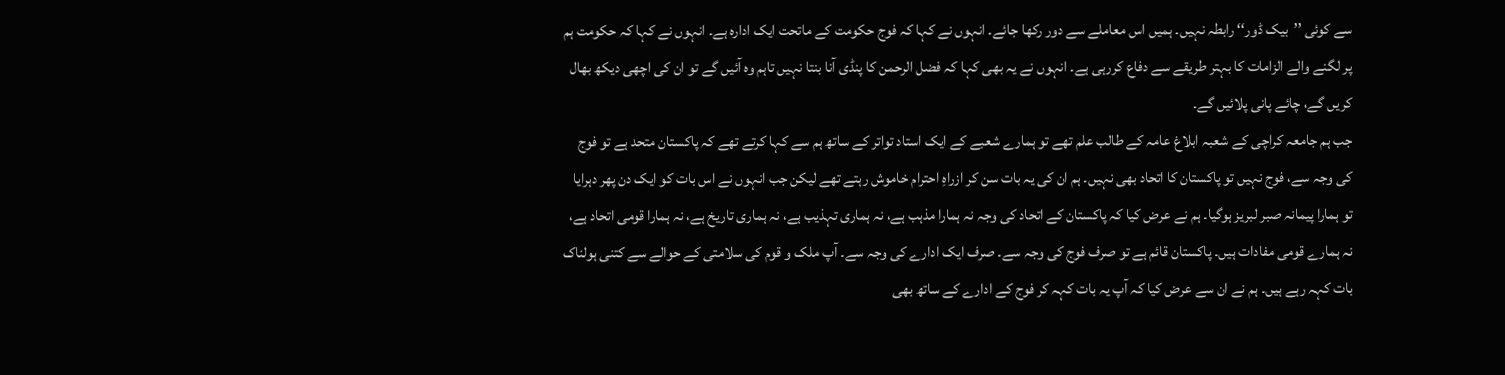سے کوئی ’’بیک ڈور‘‘ رابطہ نہیں۔ ہمیں اس معاملے سے دور رکھا جائے۔ انہوں نے کہا کہ فوج حکومت کے ماتحت ایک ادارہ ہے۔ انہوں نے کہا کہ حکومت ہم پر لگنے والے الزامات کا بہتر طریقے سے دفاع کررہی ہے۔ انہوں نے یہ بھی کہا کہ فضل الرحمن کا پنڈی آنا بنتا نہیں تاہم وہ آئیں گے تو ان کی اچھی دیکھ بھال کریں گے، چائے پانی پلائیں گے۔
جب ہم جامعہ کراچی کے شعبہ ابلاغ عامہ کے طالب علم تھے تو ہمارے شعبے کے ایک استاد تواتر کے ساتھ ہم سے کہا کرتے تھے کہ پاکستان متحد ہے تو فوج کی وجہ سے، فوج نہیں تو پاکستان کا اتحاد بھی نہیں۔ ہم ان کی یہ بات سن کر ازراہِ احترام خاموش رہتے تھے لیکن جب انہوں نے اس بات کو ایک دن پھر دہرایا تو ہمارا پیمانہ صبر لبریز ہوگیا۔ ہم نے عرض کیا کہ پاکستان کے اتحاد کی وجہ نہ ہمارا مذہب ہے، نہ ہماری تہذیب ہے، نہ ہماری تاریخ ہے، نہ ہمارا قومی اتحاد ہے، نہ ہمارے قومی مفادات ہیں۔ پاکستان قائم ہے تو صرف فوج کی وجہ سے۔ صرف ایک ادارے کی وجہ سے۔ آپ ملک و قوم کی سلامتی کے حوالے سے کتنی ہولناک بات کہہ رہے ہیں۔ ہم نے ان سے عرض کیا کہ آپ یہ بات کہہ کر فوج کے ادارے کے ساتھ بھی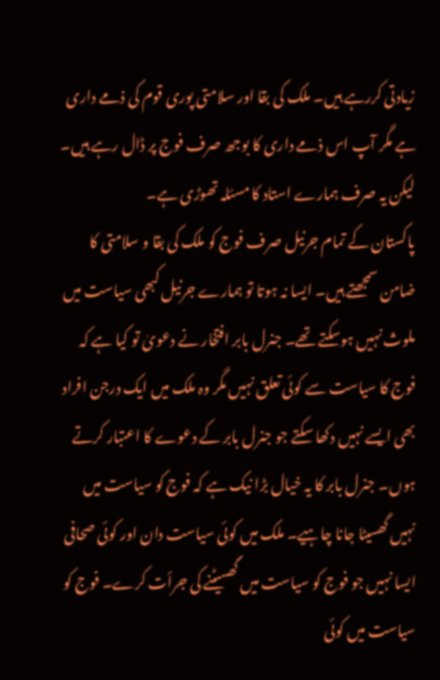زیادتی کررہے ہیں۔ ملک کی بقا اور سلامتی پوری قوم کی ذمے داری ہے مگر آپ اس ذمے داری کا بوجھ صرف فوج پر ڈال رہے ہیں۔ لیکن یہ صرف ہمارے استاد کا مسئلہ تھوڑی ہے۔
پاکستان کے تمام جرنیل صرف فوج کو ملک کی بقا و سلامتی کا ضامن سمجھتے ہیں۔ ایسا نہ ہوتا تو ہمارے جرنیل کبھی سیاست میں ملوث نہیں ہوسکتے تھے۔ جنرل بابر افتخار نے دعویٰ تو کیا ہے کہ فوج کا سیاست سے کوئی تعلق نہیں مگر وہ ملک میں ایک درجن افراد بھی ایسے نہیں دکھا سکتے جو جنرل بابر کے دعوے کا اعتبار کرتے ہوں۔ جنرل بابر کا یہ خیال بڑا نیک ہے کہ فوج کو سیاست میں نہیں گھسیٹا جانا چاہیے۔ ملک میں کوئی سیاست دان اور کوئی صحافی ایسا نہیں جو فوج کو سیاست میں گھسیٹنے کی جرأت کرے۔ فوج کو سیاست میں کوئی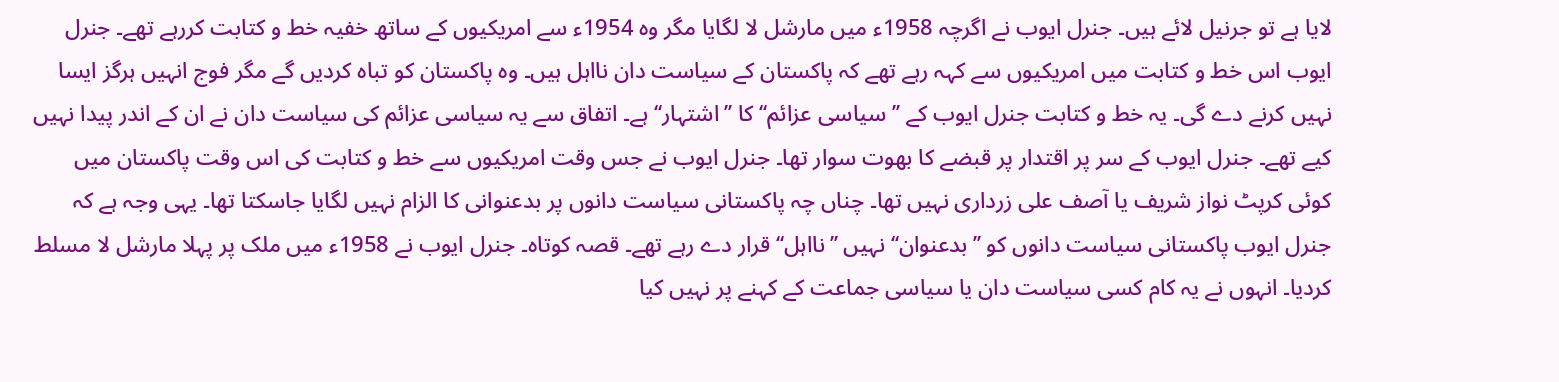لایا ہے تو جرنیل لائے ہیں۔ جنرل ایوب نے اگرچہ 1958ء میں مارشل لا لگایا مگر وہ 1954ء سے امریکیوں کے ساتھ خفیہ خط و کتابت کررہے تھے۔ جنرل ایوب اس خط و کتابت میں امریکیوں سے کہہ رہے تھے کہ پاکستان کے سیاست دان نااہل ہیں۔ وہ پاکستان کو تباہ کردیں گے مگر فوج انہیں ہرگز ایسا نہیں کرنے دے گی۔ یہ خط و کتابت جنرل ایوب کے ’’سیاسی عزائم‘‘ کا ’’اشتہار‘‘ ہے۔ اتفاق سے یہ سیاسی عزائم کی سیاست دان نے ان کے اندر پیدا نہیں کیے تھے۔ جنرل ایوب کے سر پر اقتدار پر قبضے کا بھوت سوار تھا۔ جنرل ایوب نے جس وقت امریکیوں سے خط و کتابت کی اس وقت پاکستان میں کوئی کرپٹ نواز شریف یا آصف علی زرداری نہیں تھا۔ چناں چہ پاکستانی سیاست دانوں پر بدعنوانی کا الزام نہیں لگایا جاسکتا تھا۔ یہی وجہ ہے کہ جنرل ایوب پاکستانی سیاست دانوں کو ’’بدعنوان‘‘ نہیں ’’نااہل‘‘ قرار دے رہے تھے۔ قصہ کوتاہ۔ جنرل ایوب نے 1958ء میں ملک پر پہلا مارشل لا مسلط کردیا۔ انہوں نے یہ کام کسی سیاست دان یا سیاسی جماعت کے کہنے پر نہیں کیا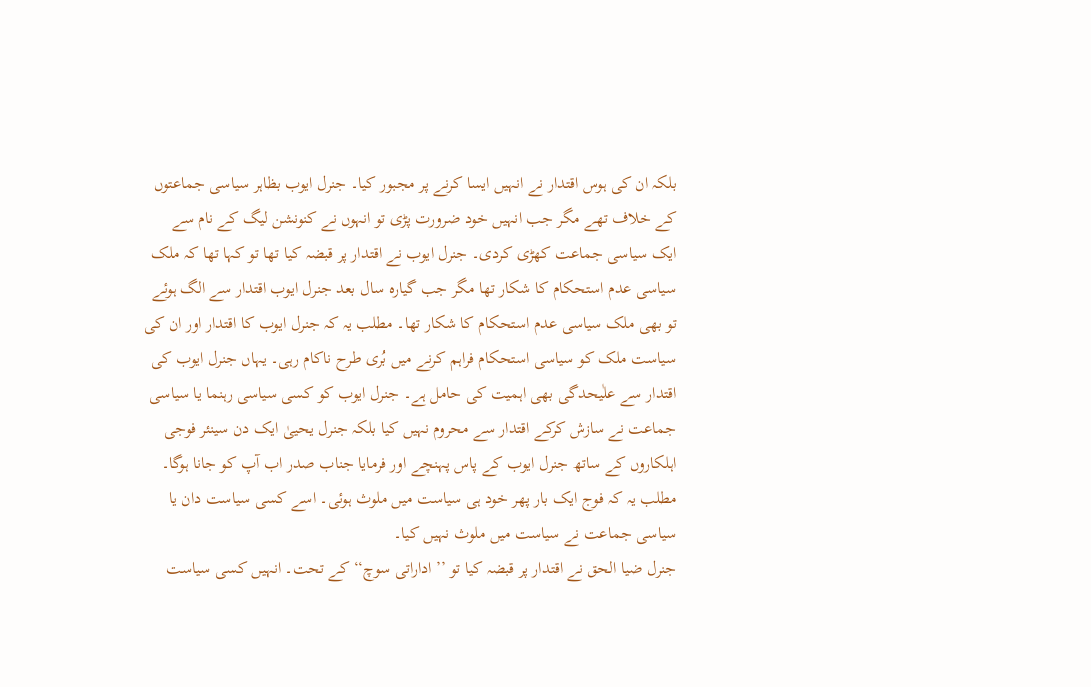بلکہ ان کی ہوس اقتدار نے انہیں ایسا کرنے پر مجبور کیا۔ جنرل ایوب بظاہر سیاسی جماعتوں کے خلاف تھے مگر جب انہیں خود ضرورت پڑی تو انہوں نے کنونشن لیگ کے نام سے ایک سیاسی جماعت کھڑی کردی۔ جنرل ایوب نے اقتدار پر قبضہ کیا تھا تو کہا تھا کہ ملک سیاسی عدم استحکام کا شکار تھا مگر جب گیارہ سال بعد جنرل ایوب اقتدار سے الگ ہوئے تو بھی ملک سیاسی عدم استحکام کا شکار تھا۔ مطلب یہ کہ جنرل ایوب کا اقتدار اور ان کی سیاست ملک کو سیاسی استحکام فراہم کرنے میں بُری طرح ناکام رہی۔ یہاں جنرل ایوب کی اقتدار سے علٰیحدگی بھی اہمیت کی حامل ہے۔ جنرل ایوب کو کسی سیاسی رہنما یا سیاسی جماعت نے سازش کرکے اقتدار سے محروم نہیں کیا بلکہ جنرل یحییٰ ایک دن سینئر فوجی اہلکاروں کے ساتھ جنرل ایوب کے پاس پہنچے اور فرمایا جناب صدر اب آپ کو جانا ہوگا۔ مطلب یہ کہ فوج ایک بار پھر خود ہی سیاست میں ملوث ہوئی۔ اسے کسی سیاست دان یا سیاسی جماعت نے سیاست میں ملوث نہیں کیا۔
جنرل ضیا الحق نے اقتدار پر قبضہ کیا تو ’’اداراتی سوچ‘‘ کے تحت۔ انہیں کسی سیاست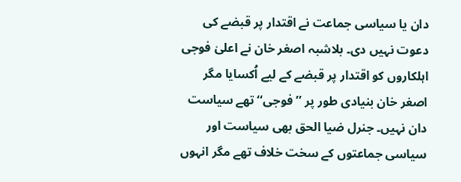دان یا سیاسی جماعت نے اقتدار پر قبضے کی دعوت نہیں دی۔ بلاشبہ اصغر خان نے اعلیٰ فوجی اہلکاروں کو اقتدار پر قبضے کے لیے اُکسایا مگر اصغر خان بنیادی طور پر ’’فوجی‘‘ تھے سیاست دان نہیں۔ جنرل ضیا الحق بھی سیاست اور سیاسی جماعتوں کے سخت خلاف تھے مگر انہوں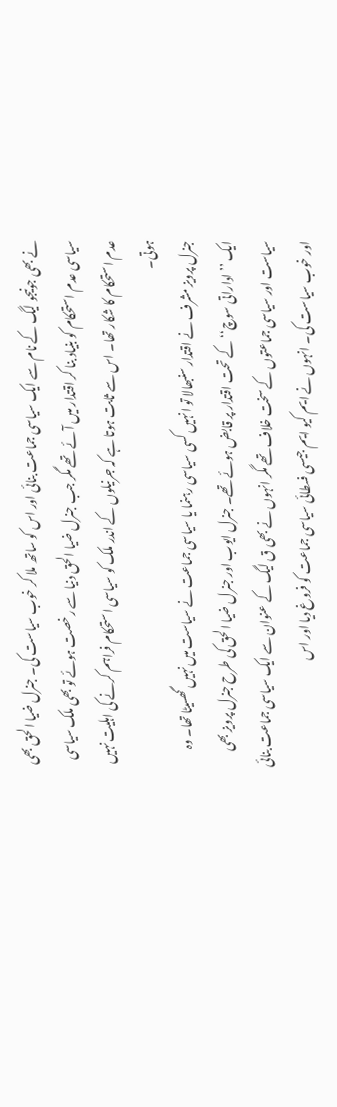نے بھی جونیجو لیگ کے نام سے ایک سیاسی جماعت بنائی اور اس کو ساتھ ملا کر خوب سیاست کی۔ جنرل ضیا الحق بھی سیاسی عدم استحکام کو بنیاد بنا کر اقتدار میں آئے تھے مگر جب جنرل ضیا الحق دنیا سے رخصت ہوئے تو بھی ملک سیاسی عدم استحکام کا شکار تھا۔ اس سے ثابت ہوتا ہے کہ جرنیلوں کے اندر ملک کو سیاسی استحکام فراہم کرنے کی اہلیت نہیں ہوتی۔
جنرل پرویز مشرف نے اقتدار سنبھالا تو انہیں کسی سیاسی رہنما یا سیاسی جماعت نے سیاست میں نہیں گھسیٹا تھا۔ وہ ایک ’’اداراتی سوچ‘‘ کے تحت اقتدار پر قابض ہوئے تھے۔ جنرل ایوب اور جنرل ضیا الحق کی طرح جنرل پرویز بھی سیاست اور سیاسی جماعتوں کے سخت خلاف تھے مگر انہوں نے بھی ق لیگ کے عنوان سے ایک سیاسی جماعت بنائی اور خوب سیاست کی۔ انہوں نے ایم کیو ایم جیسی فسطائی سیاسی جماعت کو فروغ دیا اور اس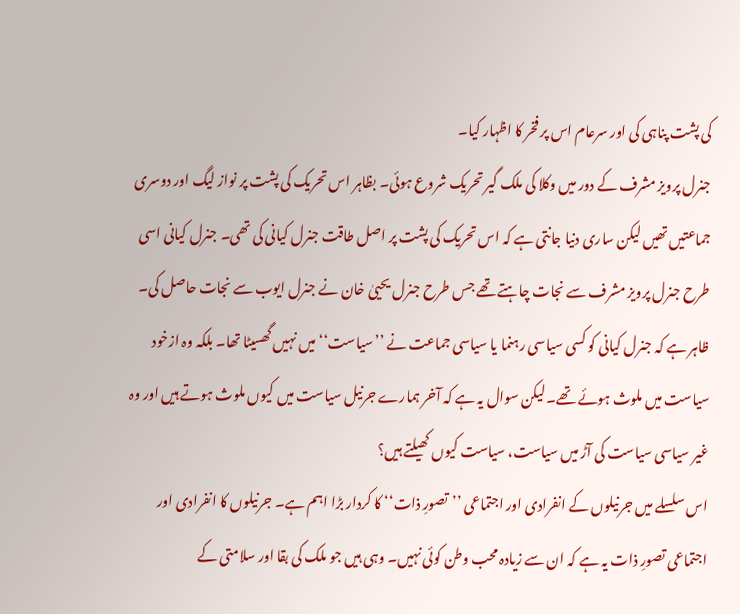کی پشت پناہی کی اور سرعام اس پر فخر کا اظہار کیا۔
جنرل پرویز مشرف کے دور میں وکلا کی ملک گیر تحریک شروع ہوئی۔ بظاہر اس تحریک کی پشت پر نواز لیگ اور دوسری جماعتیں تھیں لیکن ساری دنیا جانتی ہے کہ اس تحریک کی پشت پر اصل طاقت جنرل کیانی کی تھی۔ جنرل کیانی اسی طرح جنرل پرویز مشرف سے نجات چاہتے تھے جس طرح جنرل یحییٰ خان نے جنرل ایوب سے نجات حاصل کی۔ ظاہر ہے کہ جنرل کیانی کو کسی سیاسی رہنما یا سیاسی جماعت نے ’’سیاست‘‘ میں نہیں گھسیٹا تھا۔ بلکہ وہ ازخود سیاست میں ملوث ہوئے تھے۔ لیکن سوال یہ ہے کہ آخر ہمارے جرنیل سیاست میں کیوں ملوث ہوتے ہیں اور وہ غیر سیاسی سیاست کی آڑ میں سیاست، سیاست کیوں کھیلتے ہیں؟
اس سلسلے میں جرنیلوں کے انفرادی اور اجتماعی ’’تصورِ ذات‘‘ کا کردار بڑا اہم ہے۔ جرنیلوں کا انفرادی اور اجتماعی تصورِ ذات یہ ہے کہ ان سے زیادہ محب وطن کوئی نہیں۔ وہی ہیں جو ملک کی بقا اور سلامتی کے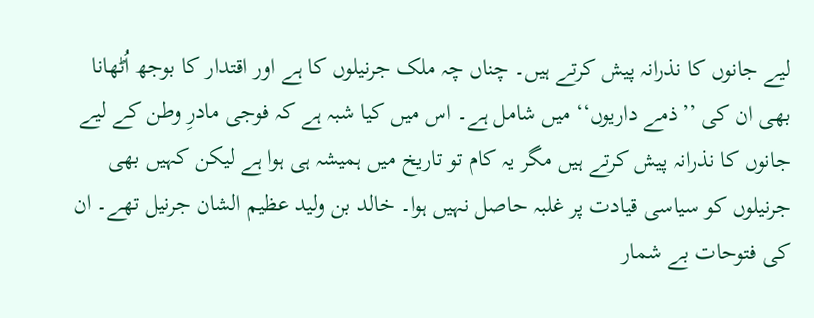لیے جانوں کا نذرانہ پیش کرتے ہیں۔ چناں چہ ملک جرنیلوں کا ہے اور اقتدار کا بوجھ اُٹھانا بھی ان کی ’’ذمے داریوں‘‘ میں شامل ہے۔ اس میں کیا شبہ ہے کہ فوجی مادرِ وطن کے لیے جانوں کا نذرانہ پیش کرتے ہیں مگر یہ کام تو تاریخ میں ہمیشہ ہی ہوا ہے لیکن کہیں بھی جرنیلوں کو سیاسی قیادت پر غلبہ حاصل نہیں ہوا۔ خالد بن ولید عظیم الشان جرنیل تھے۔ ان کی فتوحات بے شمار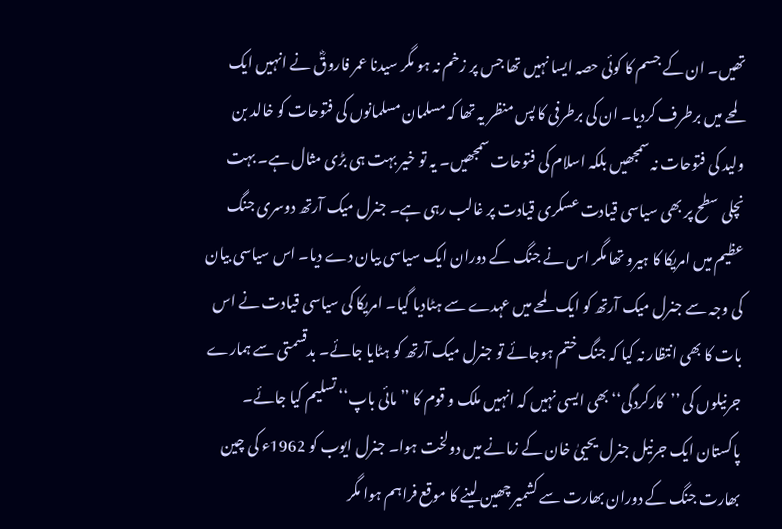تھیں۔ ان کے جسم کا کوئی حصہ ایسا نہیں تھا جس پر زخم نہ ہو مگر سیدنا عمر فاروقؓ نے انہیں ایک لمحے میں برطرف کردیا۔ ان کی برطرفی کا پس منظر یہ تھا کہ مسلمان مسلمانوں کی فتوحات کو خالد بن ولید کی فتوحات نہ سمجھیں بلکہ اسلام کی فتوحات سمجھیں۔ یہ تو خیر بہت ہی بڑی مثال ہے۔ بہت نچلی سطح پر بھی سیاسی قیادت عسکری قیادت پر غالب رہی ہے۔ جنرل میک آرتھ دوسری جنگ عظیم میں امریکا کا ہیرو تھا مگر اس نے جنگ کے دوران ایک سیاسی بیان دے دیا۔ اس سیاسی بیان کی وجہ سے جنرل میک آرتھ کو ایک لمحے میں عہدے سے ہٹادیا گیا۔ امریکا کی سیاسی قیادت نے اس بات کا بھی انتظار نہ کیا کہ جنگ ختم ہوجائے تو جنرل میک آرتھ کو ہٹایا جائے۔ بدقسمتی سے ہمارے جرنیلوں کی ’’کارکردگی‘‘ بھی ایسی نہیں کہ انہیں ملک و قوم کا ’’مائی باپ‘‘ تسلیم کیا جائے۔ پاکستان ایک جرنیل جنرل یحییٰ خان کے زمانے میں دولخت ہوا۔ جنرل ایوب کو 1962ء کی چین بھارت جنگ کے دوران بھارت سے کشمیر چھین لینے کا موقع فراہم ہوا مگر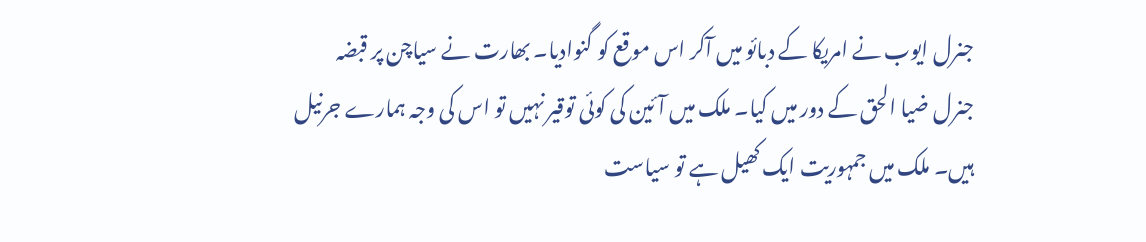جنرل ایوب نے امریکا کے دبائو میں آکر اس موقع کو گنوادیا۔ بھارت نے سیاچن پر قبضہ جنرل ضیا الحق کے دور میں کیا۔ ملک میں آئین کی کوئی توقیر نہیں تو اس کی وجہ ہمارے جرنیل ہیں۔ ملک میں جمہوریت ایک کھیل ہے تو سیاست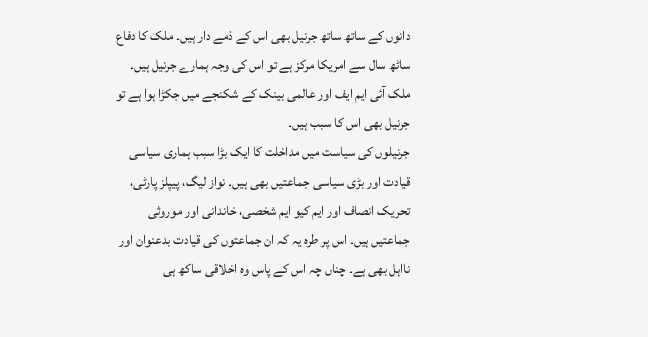دانوں کے ساتھ ساتھ جرنیل بھی اس کے ذمے دار ہیں۔ ملک کا دفاع ساٹھ سال سے امریکا مرکز ہے تو اس کی وجہ ہمارے جرنیل ہیں۔ ملک آئی ایم ایف اور عالمی بینک کے شکنجے میں جکڑا ہوا ہے تو جرنیل بھی اس کا سبب ہیں۔
جرنیلوں کی سیاست میں مداخلت کا ایک بڑا سبب ہماری سیاسی قیادت اور بڑی سیاسی جماعتیں بھی ہیں۔ نواز لیگ، پیپلز پارٹی، تحریک انصاف اور ایم کیو ایم شخصی، خاندانی اور موروثی جماعتیں ہیں۔ اس پر طرہ یہ کہ ان جماعتوں کی قیادت بدعنوان اور نااہل بھی ہے۔ چناں چہ اس کے پاس وہ اخلاقی ساکھ ہی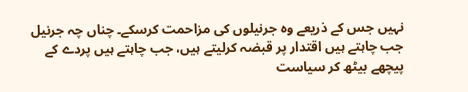نہیں جس کے ذریعے وہ جرنیلوں کی مزاحمت کرسکے۔ چناں چہ جرنیل جب چاہتے ہیں اقتدار پر قبضہ کرلیتے ہیں، جب چاہتے ہیں پردے کے پیچھے بیٹھ کر سیاست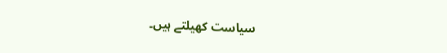سیاست کھیلتے ہیں۔